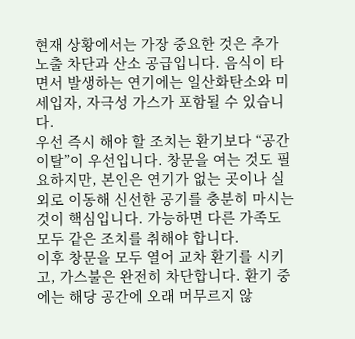현재 상황에서는 가장 중요한 것은 추가 노출 차단과 산소 공급입니다. 음식이 타면서 발생하는 연기에는 일산화탄소와 미세입자, 자극성 가스가 포함될 수 있습니다.
우선 즉시 해야 할 조치는 환기보다 “공간 이탈”이 우선입니다. 창문을 여는 것도 필요하지만, 본인은 연기가 없는 곳이나 실외로 이동해 신선한 공기를 충분히 마시는 것이 핵심입니다. 가능하면 다른 가족도 모두 같은 조치를 취해야 합니다.
이후 창문을 모두 열어 교차 환기를 시키고, 가스불은 완전히 차단합니다. 환기 중에는 해당 공간에 오래 머무르지 않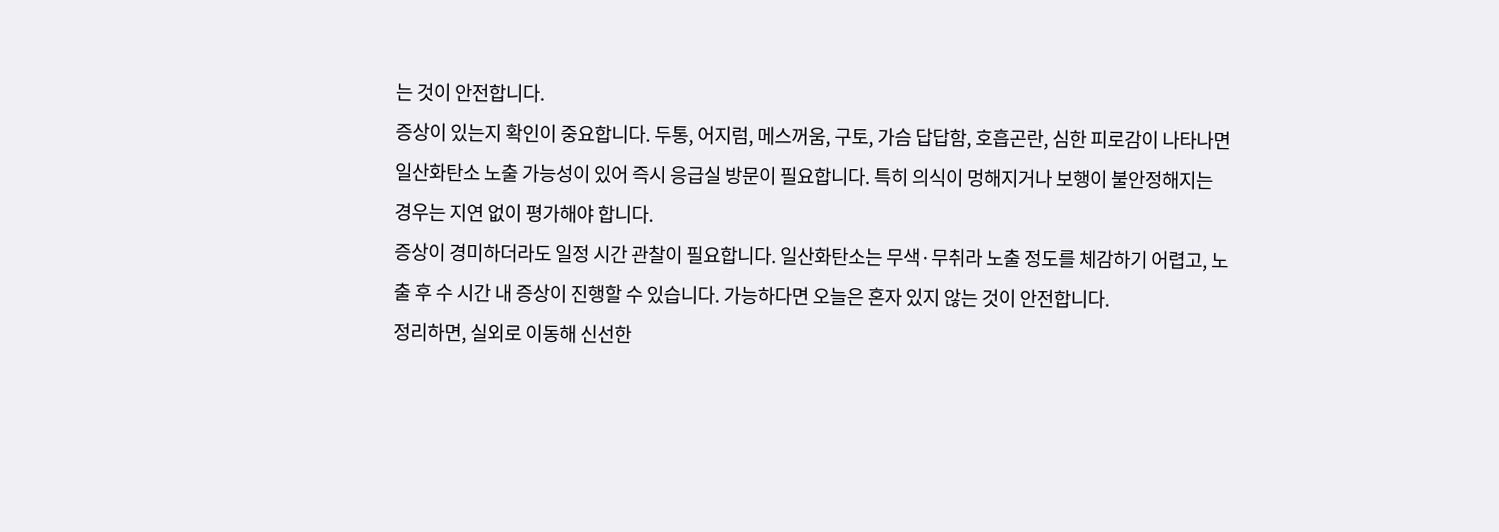는 것이 안전합니다.
증상이 있는지 확인이 중요합니다. 두통, 어지럼, 메스꺼움, 구토, 가슴 답답함, 호흡곤란, 심한 피로감이 나타나면 일산화탄소 노출 가능성이 있어 즉시 응급실 방문이 필요합니다. 특히 의식이 멍해지거나 보행이 불안정해지는 경우는 지연 없이 평가해야 합니다.
증상이 경미하더라도 일정 시간 관찰이 필요합니다. 일산화탄소는 무색·무취라 노출 정도를 체감하기 어렵고, 노출 후 수 시간 내 증상이 진행할 수 있습니다. 가능하다면 오늘은 혼자 있지 않는 것이 안전합니다.
정리하면, 실외로 이동해 신선한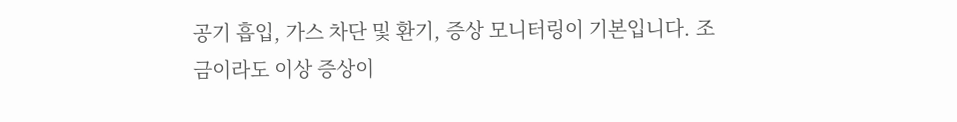공기 흡입, 가스 차단 및 환기, 증상 모니터링이 기본입니다. 조금이라도 이상 증상이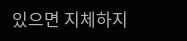있으면 지체하지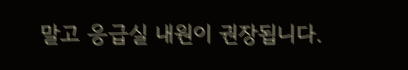말고 응급실 내원이 권장됩니다.